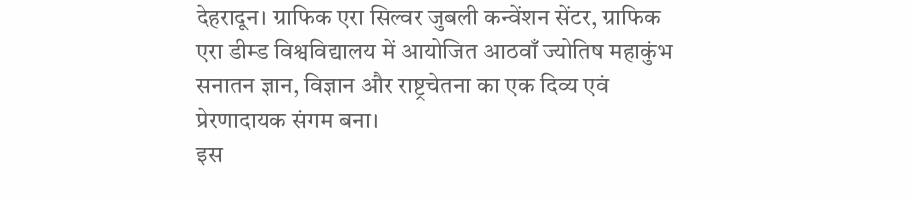देहरादून। ग्राफिक एरा सिल्वर जुबली कन्वेंशन सेंटर, ग्राफिक एरा डीम्ड विश्वविद्यालय में आयोजित आठवाँ ज्योतिष महाकुंभ सनातन ज्ञान, विज्ञान और राष्ट्रचेतना का एक दिव्य एवं प्रेरणादायक संगम बना।
इस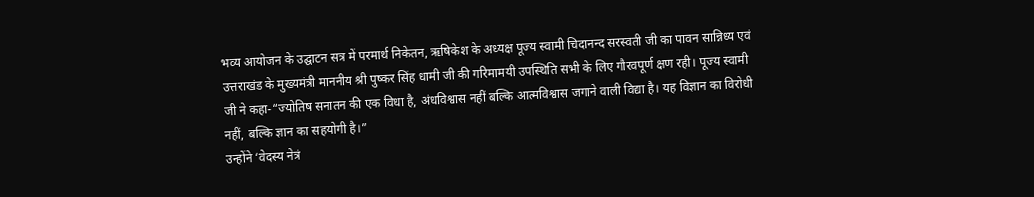भव्य आयोजन के उद्घाटन सत्र में परमार्थ निकेतन, ऋषिकेश के अध्यक्ष पूज्य स्वामी चिदानन्द सरस्वती जी का पावन सान्निध्य एवं उत्तराखंड के मुख्यमंत्री माननीय श्री पुष्कर सिंह धामी जी की गरिमामयी उपस्थिति सभी के लिए गौरवपूर्ण क्षण रही। पूज्य स्वामी जी ने कहा-“ज्योतिष सनातन की एक विधा है, अंधविश्वास नहीं बल्कि आत्मविश्वास जगाने वाली विद्या है। यह विज्ञान का विरोधी नहीं, बल्कि ज्ञान का सहयोगी है।”
उन्होंने ‘वेदस्य नेत्रं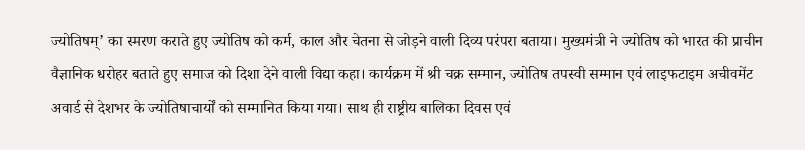ज्योतिषम्’ का स्मरण कराते हुए ज्योतिष को कर्म, काल और चेतना से जोड़ने वाली दिव्य परंपरा बताया। मुख्यमंत्री ने ज्योतिष को भारत की प्राचीन वैज्ञानिक धरोहर बताते हुए समाज को दिशा देने वाली विद्या कहा। कार्यक्रम में श्री चक्र सम्मान, ज्योतिष तपस्वी सम्मान एवं लाइफटाइम अचीवमेंट अवार्ड से देशभर के ज्योतिषाचार्यों को सम्मानित किया गया। साथ ही राष्ट्रीय बालिका दिवस एवं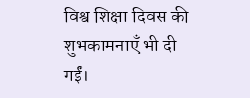विश्व शिक्षा दिवस की शुभकामनाएँ भी दी गईं।